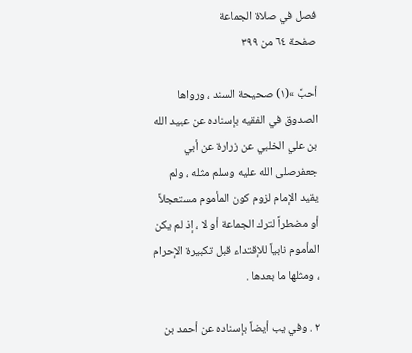فصل في صلاة الجماعة
صفحة ٦٤ من ٣٩٩

أحبَّ »(١) صحيحة السند ، ورواها الصدوق في الفقيه بإسناده عن عبيد الله بن علي الخلبي عن زرارة عن أبي جعفرصلى الله عليه وسلم مثله ، ولم يقيد الإمام لزوم كون المأموم مستعجلاً أو مضطراً لترك الجماعة أو لا ، إذ لم يكن المأموم نابياً للإقتداء قبل تكبيرة الإحرام ، ومثلها ما بعدها .

٢ . وفي يب أيضاً بإسناده عن أحمد بن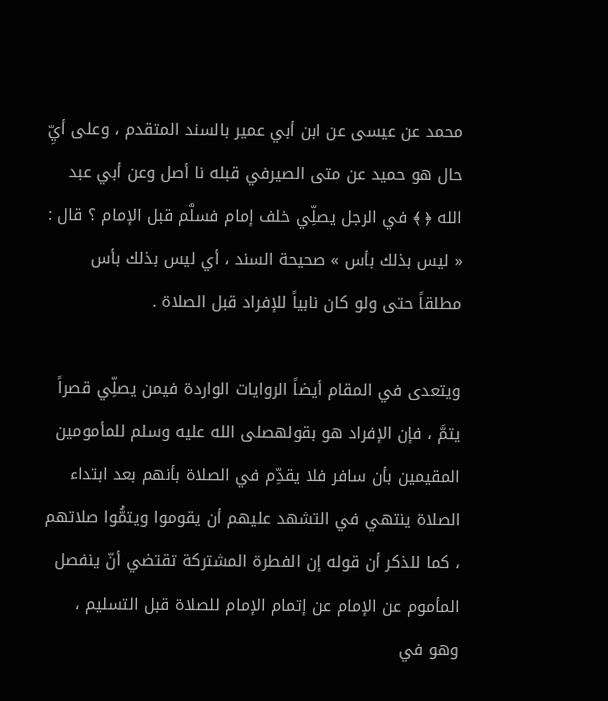محمد عن عيسى عن ابن أبي عمير بالسند المتقدم ، وعلى أيِّ حال هو حميد عن متى الصيرفي قبله نا أصل وعن أبي عبد الله ﴿ ﴾ في الرجل يصلِّي خلف إمام فسلَّم قبل الإمام ؟ قال : « ليس بذلك بأس » صحيحة السند ، أي ليس بذلك بأس مطلقاً حتى ولو كان نابياً للإفراد قبل الصلاة .

ويتعدى في المقام أيضاً الروايات الواردة فيمن يصلِّي قصراً يتمَّ ، فإن الإفراد هو بقولهصلى الله عليه وسلم للمأمومين المقيمين بأن سافر فلا يقدِّم في الصلاة بأنهم بعد ابتداء الصلاة ينتهي في التشهد عليهم أن يقوموا ويتمُّوا صلاتهم ، كما للذكر أن قوله إن الفطرة المشتركة تقتضي أنّ ينفصل المأموم عن الإمام عن إتمام الإمام للصلاة قبل التسليم ، وهو في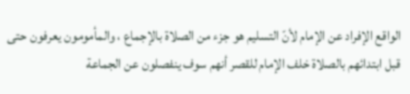الواقع الإفراد عن الإمام لأنّ التسليم هو جزء من الصلاة بالإجماع ، والمأمومون يعرفون حتى قبل ابتدائهم بالصلاة خلف الإمام للقصر أنهم سوف ينفصلون عن الجماعة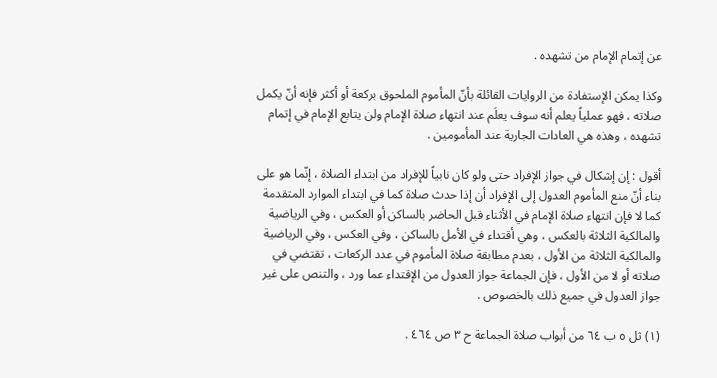عن إتمام الإمام من تشهده .

وكذا يمكن الإستفادة من الروايات القائلة بأنّ المأموم الملحوق بركعة أو أكثر فإنه أنّ يكمل صلاته ، فهو عملياً يعلم أنه سوف يعلَم عند انتهاء صلاة الإمام ولن يتابع الإمام في إتمام تشهده ، وهذه هي العادات الجارية عند المأمومين .

أقول : إن إشكال في جواز الإفراد حتى ولو كان نابياً للإفراد من ابتداء الصلاة ، إنّما هو على بناء أنّ منع المأموم العدول إلى الإفراد أن إذا حدث صلاة كما في ابتداء الموارد المتقدمة كما لا فإن انتهاء صلاة الإمام في الأثناء قبل الحاضر بالساكن أو العكس ، وفي الرياضية والمالكية الثلاثة بالعكس ، وهي أقتداء في الأمل بالساكن ، وفي العكس ، وفي الرياضية والمالكية الثلاثة من الأول ، بعدم مطابقة صلاة المأموم في عدد الركعات ، تقتضي في صلاته أو لا من الأول ، فإن الجماعة جواز العدول من الإقتداء عما ورد ، والتنص على غير جواز العدول في جميع ذلك بالخصوص .

(١) ثل ٥ ب ٦٤ من أبواب صلاة الجماعة ح ٣ ص ٤٦٤ .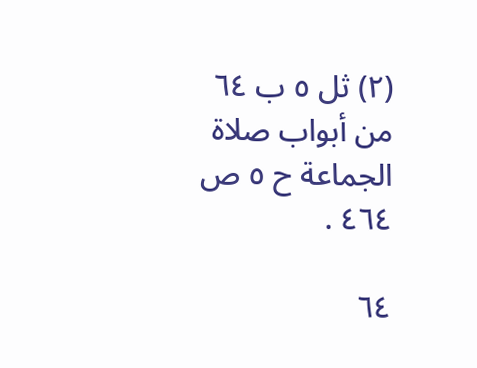(٢) ثل ٥ ب ٦٤ من أبواب صلاة الجماعة ح ٥ ص ٤٦٤ .

٦٤